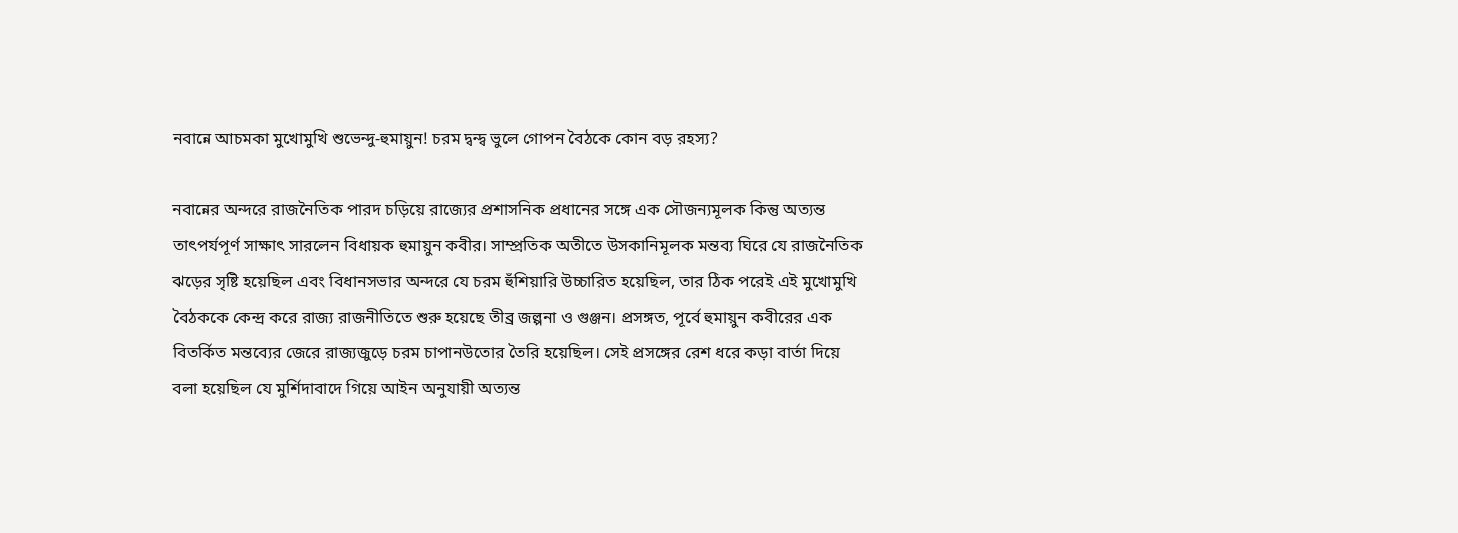নবান্নে আচমকা মুখোমুখি শুভেন্দু-হুমায়ুন! চরম দ্বন্দ্ব ভুলে গোপন বৈঠকে কোন বড় রহস্য?

নবান্নের অন্দরে রাজনৈতিক পারদ চড়িয়ে রাজ্যের প্রশাসনিক প্রধানের সঙ্গে এক সৌজন্যমূলক কিন্তু অত্যন্ত তাৎপর্যপূর্ণ সাক্ষাৎ সারলেন বিধায়ক হুমায়ুন কবীর। সাম্প্রতিক অতীতে উসকানিমূলক মন্তব্য ঘিরে যে রাজনৈতিক ঝড়ের সৃষ্টি হয়েছিল এবং বিধানসভার অন্দরে যে চরম হুঁশিয়ারি উচ্চারিত হয়েছিল, তার ঠিক পরেই এই মুখোমুখি বৈঠককে কেন্দ্র করে রাজ্য রাজনীতিতে শুরু হয়েছে তীব্র জল্পনা ও গুঞ্জন। প্রসঙ্গত, পূর্বে হুমায়ুন কবীরের এক বিতর্কিত মন্তব্যের জেরে রাজ্যজুড়ে চরম চাপানউতোর তৈরি হয়েছিল। সেই প্রসঙ্গের রেশ ধরে কড়া বার্তা দিয়ে বলা হয়েছিল যে মুর্শিদাবাদে গিয়ে আইন অনুযায়ী অত্যন্ত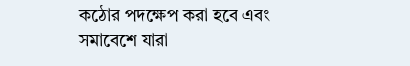কঠোর পদক্ষেপ করা হবে এবং সমাবেশে যারা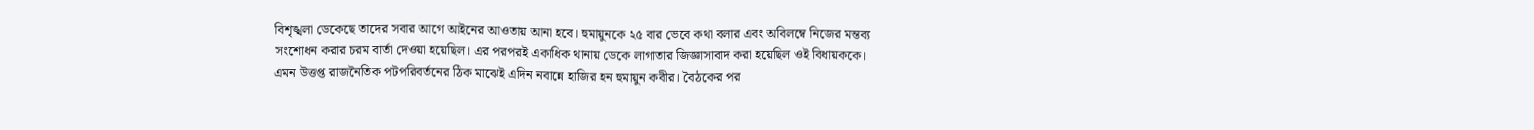বিশৃঙ্খলা ডেকেছে তাদের সবার আগে আইনের আওতায় আনা হবে। হুমায়ুনকে ২৫ বার ভেবে কথা বলার এবং অবিলম্বে নিজের মন্তব্য সংশোধন করার চরম বার্তা দেওয়া হয়েছিল। এর পরপরই একাধিক থানায় ডেকে লাগাতার জিজ্ঞাসাবাদ করা হয়েছিল ওই বিধায়ককে।
এমন উত্তপ্ত রাজনৈতিক পটপরিবর্তনের ঠিক মাঝেই এদিন নবান্নে হাজির হন হুমায়ুন কবীর। বৈঠকের পর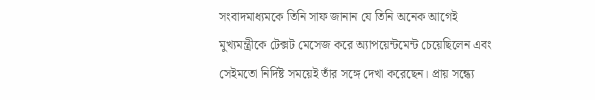সংবাদমাধ্যমকে তিনি সাফ জানান যে তিনি অনেক আগেই মুখ্যমন্ত্রীকে টেক্সট মেসেজ করে অ্যাপয়েন্টমেন্ট চেয়েছিলেন এবং সেইমতো নির্দিষ্ট সময়েই তাঁর সঙ্গে দেখা করেছেন। প্রায় সন্ধ্যে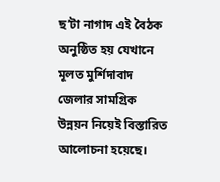ছ’টা নাগাদ এই বৈঠক অনুষ্ঠিত হয় যেখানে মূলত মুর্শিদাবাদ জেলার সামগ্রিক উন্নয়ন নিয়েই বিস্তারিত আলোচনা হয়েছে।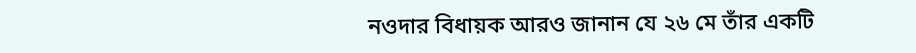নওদার বিধায়ক আরও জানান যে ২৬ মে তাঁর একটি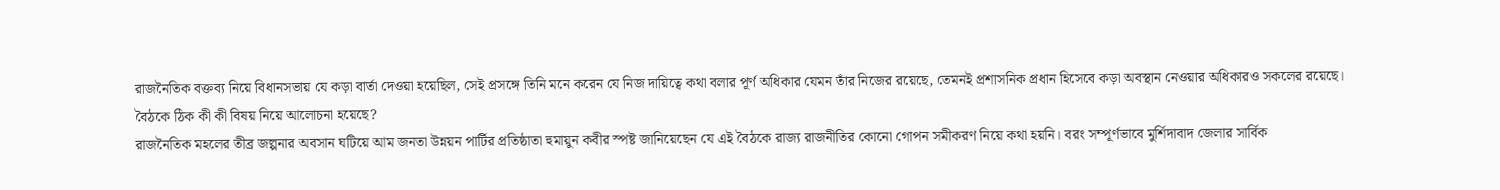রাজনৈতিক বক্তব্য নিয়ে বিধানসভায় যে কড়া বার্তা দেওয়া হয়েছিল, সেই প্রসঙ্গে তিনি মনে করেন যে নিজ দায়িত্বে কথা বলার পূর্ণ অধিকার যেমন তাঁর নিজের রয়েছে, তেমনই প্রশাসনিক প্রধান হিসেবে কড়া অবস্থান নেওয়ার অধিকারও সকলের রয়েছে।
বৈঠকে ঠিক কী কী বিষয় নিয়ে আলোচনা হয়েছে?
রাজনৈতিক মহলের তীব্র জল্পনার অবসান ঘটিয়ে আম জনতা উন্নয়ন পার্টির প্রতিষ্ঠাতা হুমায়ুন কবীর স্পষ্ট জানিয়েছেন যে এই বৈঠকে রাজ্য রাজনীতির কোনো গোপন সমীকরণ নিয়ে কথা হয়নি। বরং সম্পূর্ণভাবে মুর্শিদাবাদ জেলার সার্বিক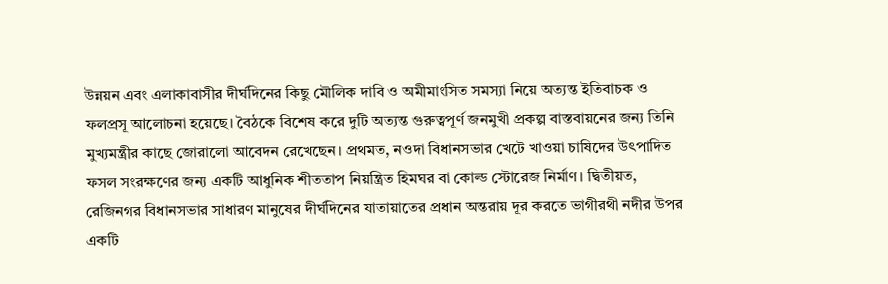উন্নয়ন এবং এলাকাবাসীর দীর্ঘদিনের কিছু মৌলিক দাবি ও অমীমাংসিত সমস্যা নিয়ে অত্যন্ত ইতিবাচক ও ফলপ্রসূ আলোচনা হয়েছে। বৈঠকে বিশেষ করে দুটি অত্যন্ত গুরুত্বপূর্ণ জনমুখী প্রকল্প বাস্তবায়নের জন্য তিনি মুখ্যমন্ত্রীর কাছে জোরালো আবেদন রেখেছেন। প্রথমত, নওদা বিধানসভার খেটে খাওয়া চাষিদের উৎপাদিত ফসল সংরক্ষণের জন্য একটি আধুনিক শীততাপ নিয়ন্ত্রিত হিমঘর বা কোল্ড স্টোরেজ নির্মাণ। দ্বিতীয়ত, রেজিনগর বিধানসভার সাধারণ মানুষের দীর্ঘদিনের যাতায়াতের প্রধান অন্তরায় দূর করতে ভাগীরথী নদীর উপর একটি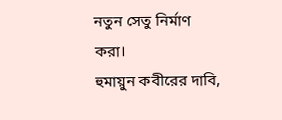নতুন সেতু নির্মাণ করা।
হুমায়ুন কবীরের দাবি,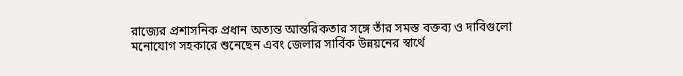রাজ্যের প্রশাসনিক প্রধান অত্যন্ত আন্তরিকতার সঙ্গে তাঁর সমস্ত বক্তব্য ও দাবিগুলো মনোযোগ সহকারে শুনেছেন এবং জেলার সার্বিক উন্নয়নের স্বার্থে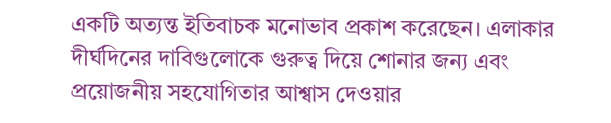একটি অত্যন্ত ইতিবাচক মনোভাব প্রকাশ করেছেন। এলাকার দীর্ঘদিনের দাবিগুলোকে গুরুত্ব দিয়ে শোনার জন্য এবং প্রয়োজনীয় সহযোগিতার আশ্বাস দেওয়ার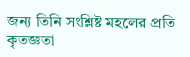জন্য তিনি সংশ্লিষ্ট মহলের প্রতি কৃতজ্ঞতা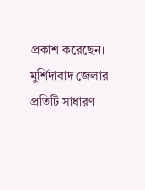প্রকাশ করেছেন। মুর্শিদাবাদ জেলার প্রতিটি সাধারণ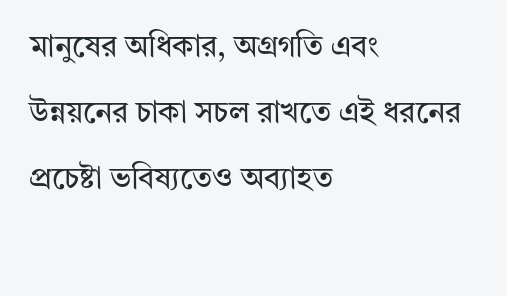মানুষের অধিকার, অগ্রগতি এবং উন্নয়নের চাকা সচল রাখতে এই ধরনের প্রচেষ্টা ভবিষ্যতেও অব্যাহত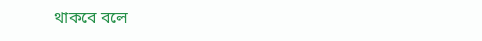থাকবে বলে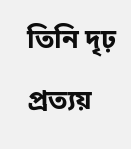তিনি দৃঢ় প্রত্যয়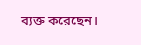ব্যক্ত করেছেন।